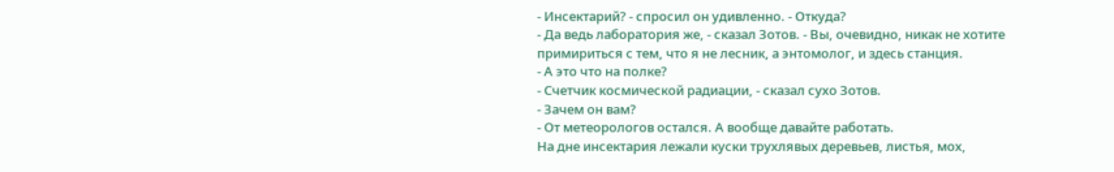- Инсектарий? - спросил он удивленно. - Откуда?
- Да ведь лаборатория же, - сказал Зотов. - Вы, очевидно, никак не хотите примириться с тем, что я не лесник, а энтомолог, и здесь станция.
- А это что на полке?
- Счетчик космической радиации, - сказал сухо Зотов.
- Зачем он вам?
- От метеорологов остался. А вообще давайте работать.
На дне инсектария лежали куски трухлявых деревьев, листья, мох,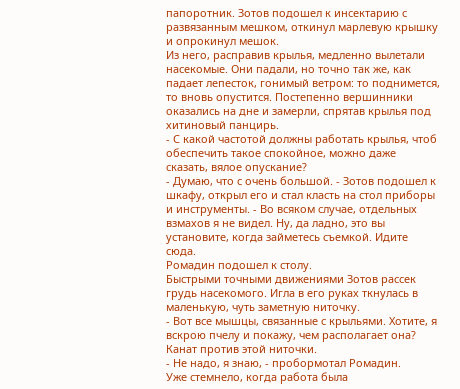папоротник. Зотов подошел к инсектарию с развязанным мешком, откинул марлевую крышку и опрокинул мешок.
Из него, расправив крылья, медленно вылетали насекомые. Они падали, но точно так же, как падает лепесток, гонимый ветром: то поднимется, то вновь опустится. Постепенно вершинники оказались на дне и замерли, спрятав крылья под хитиновый панцирь.
- С какой частотой должны работать крылья, чтоб обеспечить такое спокойное, можно даже сказать, вялое опускание?
- Думаю, что с очень большой. - Зотов подошел к шкафу, открыл его и стал класть на стол приборы и инструменты. - Во всяком случае, отдельных взмахов я не видел. Ну, да ладно, это вы установите, когда займетесь съемкой. Идите сюда.
Ромадин подошел к столу.
Быстрыми точными движениями Зотов рассек грудь насекомого. Игла в его руках ткнулась в маленькую, чуть заметную ниточку.
- Вот все мышцы, связанные с крыльями. Хотите, я вскрою пчелу и покажу, чем располагает она? Канат против этой ниточки.
- Не надо, я знаю, - пробормотал Ромадин.
Уже стемнело, когда работа была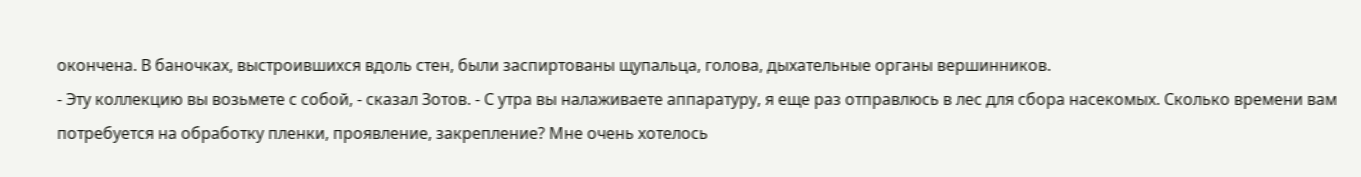окончена. В баночках, выстроившихся вдоль стен, были заспиртованы щупальца, голова, дыхательные органы вершинников.
- Эту коллекцию вы возьмете с собой, - сказал Зотов. - С утра вы налаживаете аппаратуру, я еще раз отправлюсь в лес для сбора насекомых. Сколько времени вам потребуется на обработку пленки, проявление, закрепление? Мне очень хотелось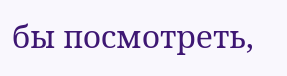бы посмотреть,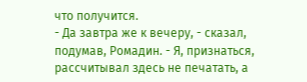что получится.
- Да завтра же к вечеру, - сказал, подумав, Ромадин. - Я, признаться, рассчитывал здесь не печатать, а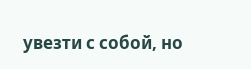увезти с собой, но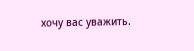хочу вас уважить.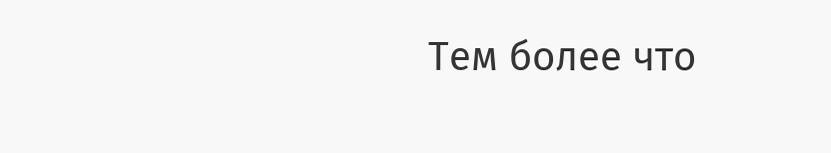Тем более что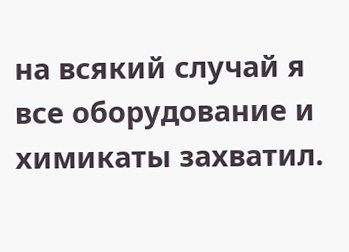на всякий случай я все оборудование и химикаты захватил.